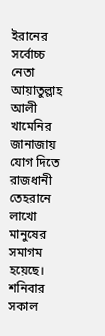ইরানের সর্বোচ্চ নেতা আয়াতুল্লাহ আলী খামেনির জানাজায় যোগ দিতে রাজধানী তেহরানে লাখো মানুষের সমাগম হয়েছে। শনিবার সকাল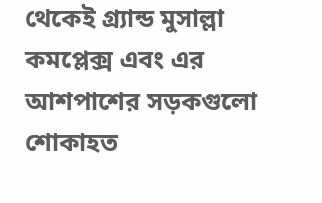থেকেই গ্র্যান্ড মুসাল্লা কমপ্লেক্স এবং এর আশপাশের সড়কগুলো শোকাহত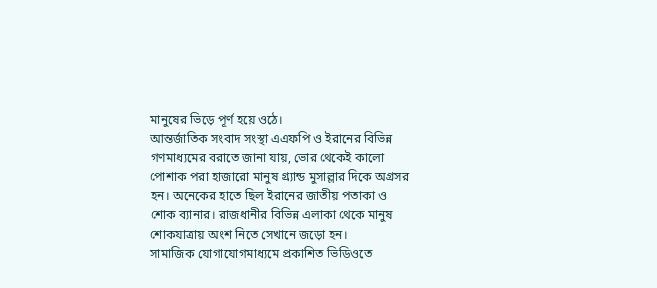মানুষের ভিড়ে পূর্ণ হয়ে ওঠে।
আন্তর্জাতিক সংবাদ সংস্থা এএফপি ও ইরানের বিভিন্ন গণমাধ্যমের বরাতে জানা যায়, ভোর থেকেই কালো পোশাক পরা হাজারো মানুষ গ্র্যান্ড মুসাল্লার দিকে অগ্রসর হন। অনেকের হাতে ছিল ইরানের জাতীয় পতাকা ও শোক ব্যানার। রাজধানীর বিভিন্ন এলাকা থেকে মানুষ শোকযাত্রায় অংশ নিতে সেখানে জড়ো হন।
সামাজিক যোগাযোগমাধ্যমে প্রকাশিত ভিডিওতে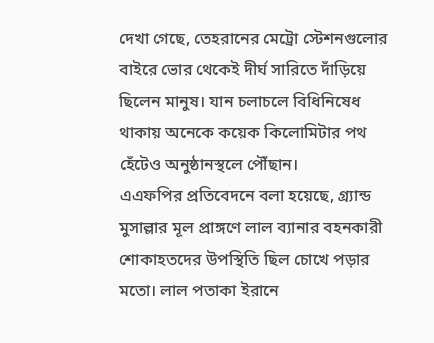দেখা গেছে, তেহরানের মেট্রো স্টেশনগুলোর বাইরে ভোর থেকেই দীর্ঘ সারিতে দাঁড়িয়ে ছিলেন মানুষ। যান চলাচলে বিধিনিষেধ থাকায় অনেকে কয়েক কিলোমিটার পথ হেঁটেও অনুষ্ঠানস্থলে পৌঁছান।
এএফপির প্রতিবেদনে বলা হয়েছে, গ্র্যান্ড মুসাল্লার মূল প্রাঙ্গণে লাল ব্যানার বহনকারী শোকাহতদের উপস্থিতি ছিল চোখে পড়ার মতো। লাল পতাকা ইরানে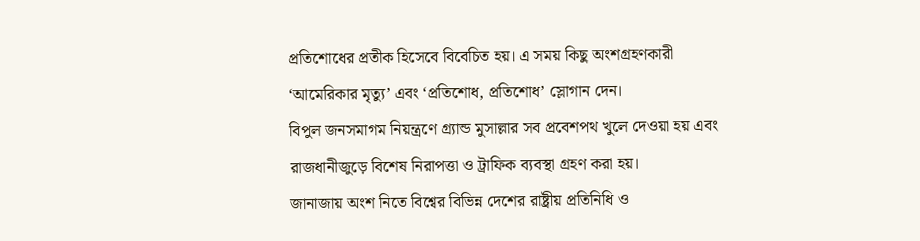প্রতিশোধের প্রতীক হিসেবে বিবেচিত হয়। এ সময় কিছু অংশগ্রহণকারী ‘আমেরিকার মৃত্যু’ এবং ‘প্রতিশোধ, প্রতিশোধ’ স্লোগান দেন।
বিপুল জনসমাগম নিয়ন্ত্রণে গ্র্যান্ড মুসাল্লার সব প্রবেশপথ খুলে দেওয়া হয় এবং রাজধানীজুড়ে বিশেষ নিরাপত্তা ও ট্রাফিক ব্যবস্থা গ্রহণ করা হয়।
জানাজায় অংশ নিতে বিশ্বের বিভিন্ন দেশের রাষ্ট্রীয় প্রতিনিধি ও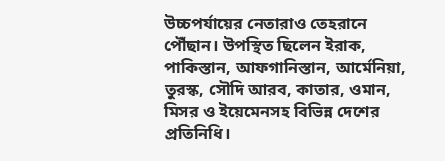উচ্চপর্যায়ের নেতারাও তেহরানে পৌঁছান। উপস্থিত ছিলেন ইরাক, পাকিস্তান, আফগানিস্তান, আর্মেনিয়া, তুরস্ক, সৌদি আরব, কাতার, ওমান, মিসর ও ইয়েমেনসহ বিভিন্ন দেশের প্রতিনিধি।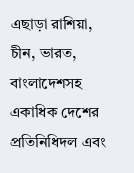এছাড়া রাশিয়া, চীন, ভারত, বাংলাদেশসহ একাধিক দেশের প্রতিনিধিদল এবং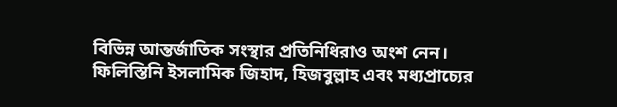বিভিন্ন আন্তর্জাতিক সংস্থার প্রতিনিধিরাও অংশ নেন।
ফিলিস্তিনি ইসলামিক জিহাদ, হিজবুল্লাহ এবং মধ্যপ্রাচ্যের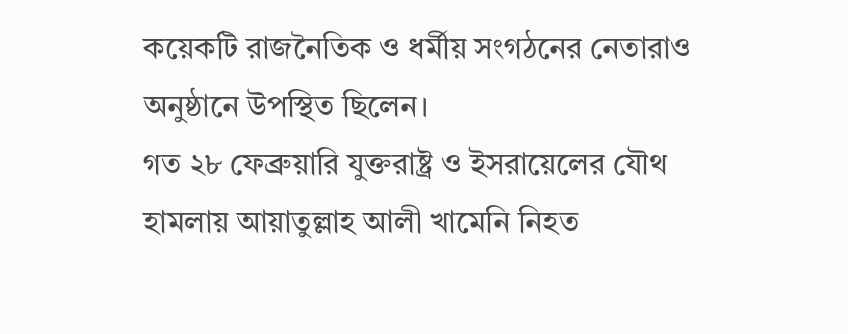কয়েকটি রাজনৈতিক ও ধর্মীয় সংগঠনের নেতারাও অনুষ্ঠানে উপস্থিত ছিলেন।
গত ২৮ ফেব্রুয়ারি যুক্তরাষ্ট্র ও ইসরায়েলের যৌথ হামলায় আয়াতুল্লাহ আলী খামেনি নিহত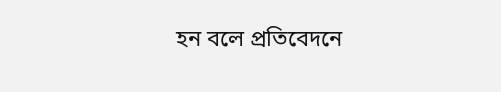হন বলে প্রতিবেদনে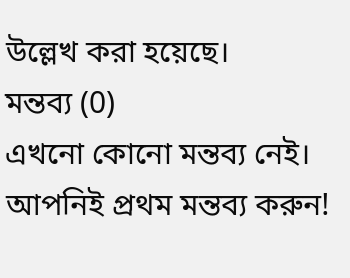উল্লেখ করা হয়েছে।
মন্তব্য (0)
এখনো কোনো মন্তব্য নেই। আপনিই প্রথম মন্তব্য করুন!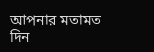আপনার মতামত দিন